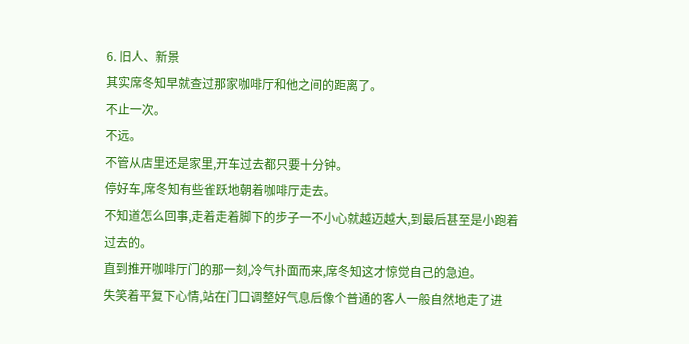6. 旧人、新景
其实席冬知早就查过那家咖啡厅和他之间的距离了。
不止一次。
不远。
不管从店里还是家里,开车过去都只要十分钟。
停好车,席冬知有些雀跃地朝着咖啡厅走去。
不知道怎么回事,走着走着脚下的步子一不小心就越迈越大,到最后甚至是小跑着过去的。
直到推开咖啡厅门的那一刻,冷气扑面而来,席冬知这才惊觉自己的急迫。
失笑着平复下心情,站在门口调整好气息后像个普通的客人一般自然地走了进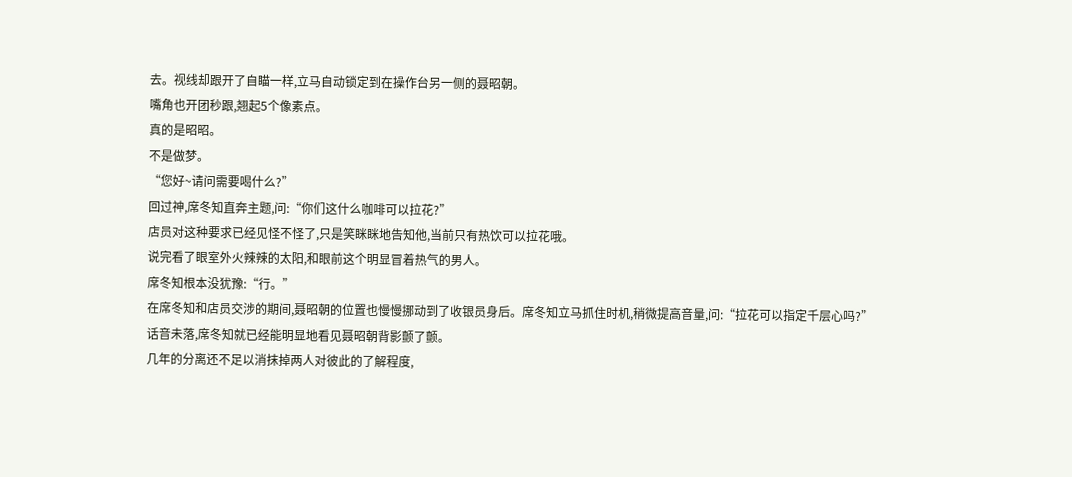去。视线却跟开了自瞄一样,立马自动锁定到在操作台另一侧的聂昭朝。
嘴角也开团秒跟,翘起5个像素点。
真的是昭昭。
不是做梦。
“您好~请问需要喝什么?”
回过神,席冬知直奔主题,问:“你们这什么咖啡可以拉花?”
店员对这种要求已经见怪不怪了,只是笑眯眯地告知他,当前只有热饮可以拉花哦。
说完看了眼室外火辣辣的太阳,和眼前这个明显冒着热气的男人。
席冬知根本没犹豫:“行。”
在席冬知和店员交涉的期间,聂昭朝的位置也慢慢挪动到了收银员身后。席冬知立马抓住时机,稍微提高音量,问:“拉花可以指定千层心吗?”
话音未落,席冬知就已经能明显地看见聂昭朝背影颤了颤。
几年的分离还不足以消抹掉两人对彼此的了解程度,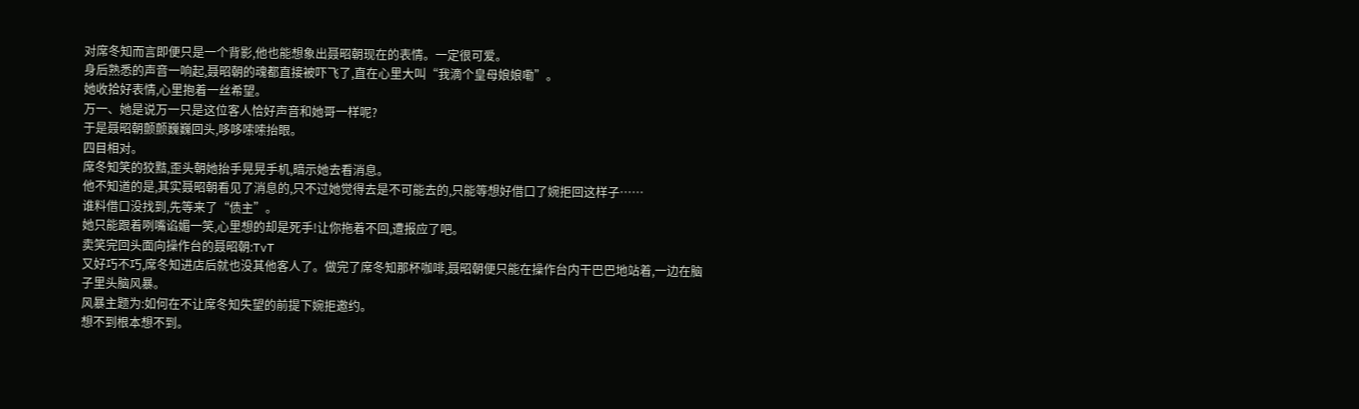对席冬知而言即便只是一个背影,他也能想象出聂昭朝现在的表情。一定很可爱。
身后熟悉的声音一响起,聂昭朝的魂都直接被吓飞了,直在心里大叫“我滴个皇母娘娘嘞”。
她收拾好表情,心里抱着一丝希望。
万一、她是说万一只是这位客人恰好声音和她哥一样呢?
于是聂昭朝颤颤巍巍回头,哆哆嗦嗦抬眼。
四目相对。
席冬知笑的狡黠,歪头朝她抬手晃晃手机,暗示她去看消息。
他不知道的是,其实聂昭朝看见了消息的,只不过她觉得去是不可能去的,只能等想好借口了婉拒回这样子……
谁料借口没找到,先等来了“债主”。
她只能跟着咧嘴谄媚一笑,心里想的却是死手!让你拖着不回,遭报应了吧。
卖笑完回头面向操作台的聂昭朝:TvT
又好巧不巧,席冬知进店后就也没其他客人了。做完了席冬知那杯咖啡,聂昭朝便只能在操作台内干巴巴地站着,一边在脑子里头脑风暴。
风暴主题为:如何在不让席冬知失望的前提下婉拒邀约。
想不到根本想不到。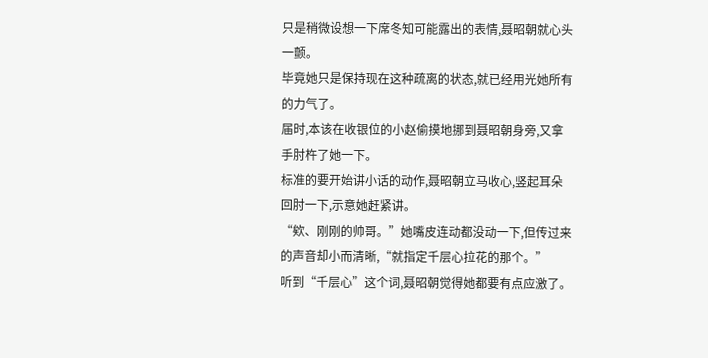只是稍微设想一下席冬知可能露出的表情,聂昭朝就心头一颤。
毕竟她只是保持现在这种疏离的状态,就已经用光她所有的力气了。
届时,本该在收银位的小赵偷摸地挪到聂昭朝身旁,又拿手肘杵了她一下。
标准的要开始讲小话的动作,聂昭朝立马收心,竖起耳朵回肘一下,示意她赶紧讲。
“欸、刚刚的帅哥。”她嘴皮连动都没动一下,但传过来的声音却小而清晰,“就指定千层心拉花的那个。”
听到“千层心”这个词,聂昭朝觉得她都要有点应激了。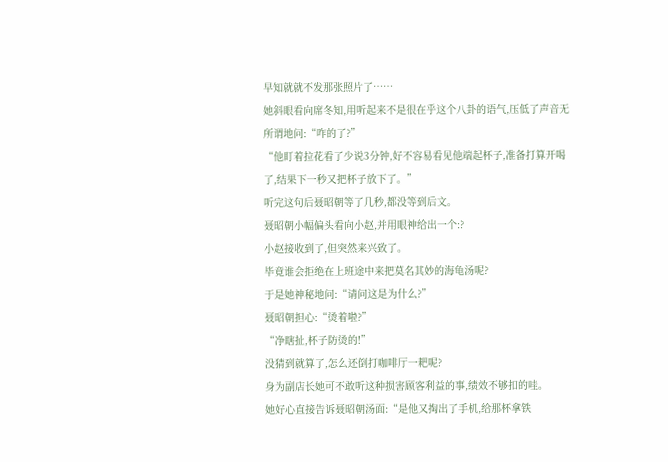早知就就不发那张照片了……
她斜眼看向席冬知,用听起来不是很在乎这个八卦的语气,压低了声音无所谓地问:“咋的了?”
“他盯着拉花看了少说3分钟,好不容易看见他端起杯子,准备打算开喝了,结果下一秒又把杯子放下了。”
听完这句后聂昭朝等了几秒,都没等到后文。
聂昭朝小幅偏头看向小赵,并用眼神给出一个:?
小赵接收到了,但突然来兴致了。
毕竟谁会拒绝在上班途中来把莫名其妙的海龟汤呢?
于是她神秘地问:“请问这是为什么?”
聂昭朝担心:“烫着啦?”
“净瞎扯,杯子防烫的!”
没猜到就算了,怎么还倒打咖啡厅一耙呢?
身为副店长她可不敢听这种损害顾客利益的事,绩效不够扣的哇。
她好心直接告诉聂昭朝汤面:“是他又掏出了手机,给那杯拿铁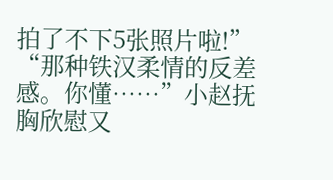拍了不下5张照片啦!”
“那种铁汉柔情的反差感。你懂……”小赵抚胸欣慰又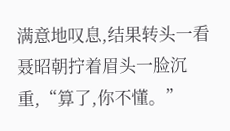满意地叹息,结果转头一看聂昭朝拧着眉头一脸沉重,“算了,你不懂。”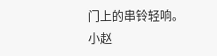门上的串铃轻响。
小赵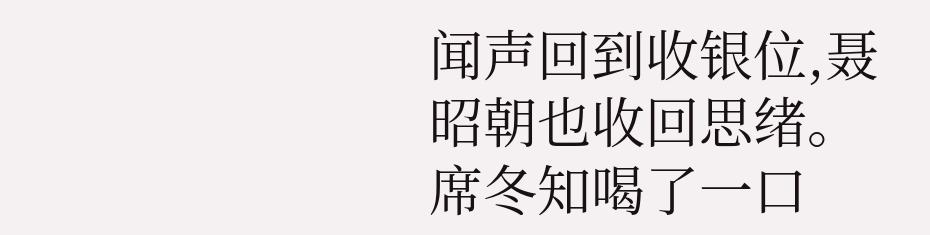闻声回到收银位,聂昭朝也收回思绪。
席冬知喝了一口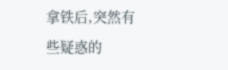拿铁后,突然有些疑惑的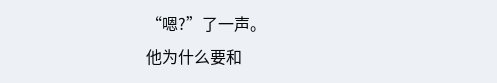“嗯?”了一声。
他为什么要和